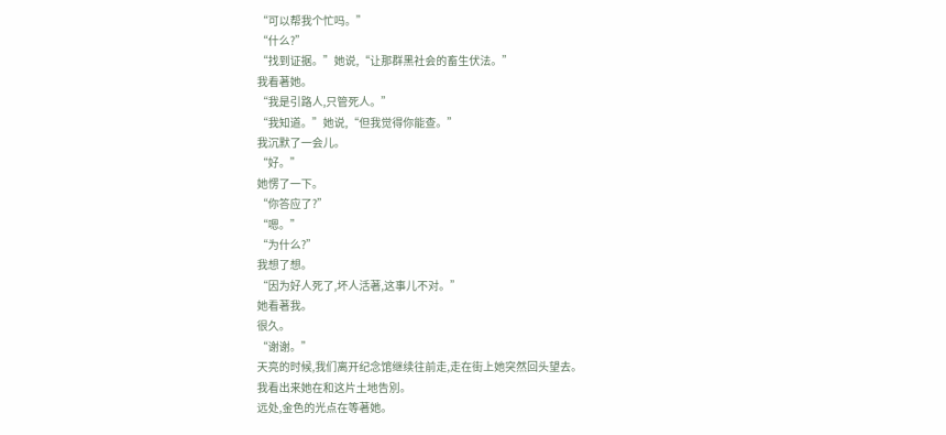“可以帮我个忙吗。”
“什么?”
“找到证据。”她说,“让那群黑社会的畜生伏法。”
我看著她。
“我是引路人,只管死人。”
“我知道。”她说,“但我觉得你能查。”
我沉默了一会儿。
“好。”
她愣了一下。
“你答应了?”
“嗯。”
“为什么?”
我想了想。
“因为好人死了,坏人活著,这事儿不对。”
她看著我。
很久。
“谢谢。”
天亮的时候,我们离开纪念馆继续往前走,走在街上她突然回头望去。
我看出来她在和这片土地告別。
远处,金色的光点在等著她。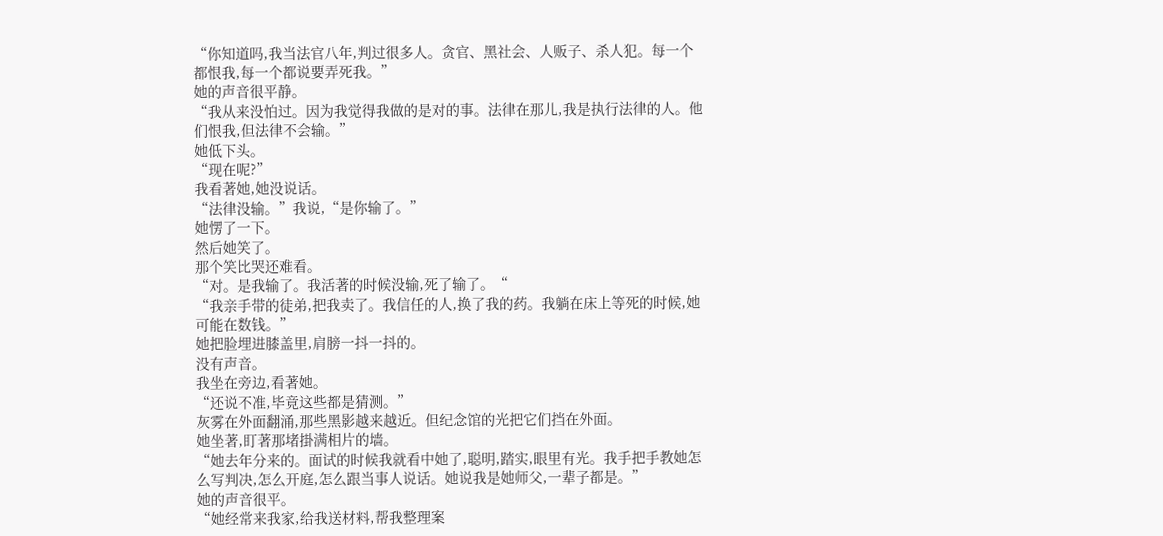“你知道吗,我当法官八年,判过很多人。贪官、黑社会、人贩子、杀人犯。每一个都恨我,每一个都说要弄死我。”
她的声音很平静。
“我从来没怕过。因为我觉得我做的是对的事。法律在那儿,我是执行法律的人。他们恨我,但法律不会输。”
她低下头。
“现在呢?”
我看著她,她没说话。
“法律没输。”我说,“是你输了。”
她愣了一下。
然后她笑了。
那个笑比哭还难看。
“对。是我输了。我活著的时候没输,死了输了。“
“我亲手带的徒弟,把我卖了。我信任的人,换了我的药。我躺在床上等死的时候,她可能在数钱。”
她把脸埋进膝盖里,肩膀一抖一抖的。
没有声音。
我坐在旁边,看著她。
“还说不准,毕竟这些都是猜测。”
灰雾在外面翻涌,那些黑影越来越近。但纪念馆的光把它们挡在外面。
她坐著,盯著那堵掛满相片的墙。
“她去年分来的。面试的时候我就看中她了,聪明,踏实,眼里有光。我手把手教她怎么写判决,怎么开庭,怎么跟当事人说话。她说我是她师父,一辈子都是。”
她的声音很平。
“她经常来我家,给我送材料,帮我整理案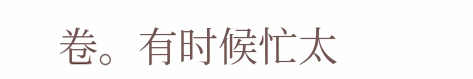卷。有时候忙太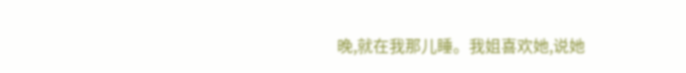晚,就在我那儿睡。我姐喜欢她,说她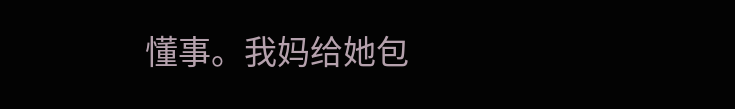懂事。我妈给她包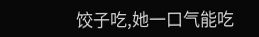饺子吃,她一口气能吃